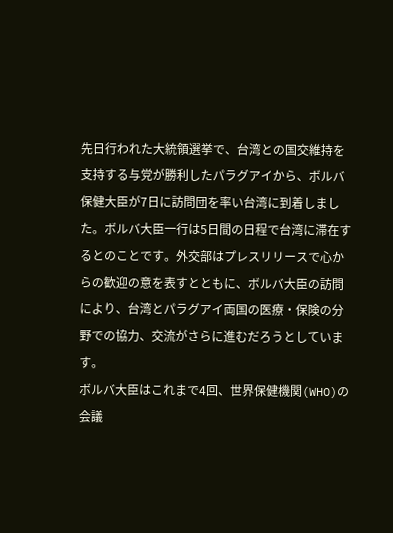先日行われた大統領選挙で、台湾との国交維持を支持する与党が勝利したパラグアイから、ボルバ保健大臣が7日に訪問団を率い台湾に到着しました。ボルバ大臣一行は5日間の日程で台湾に滞在するとのことです。外交部はプレスリリースで心からの歓迎の意を表すとともに、ボルバ大臣の訪問により、台湾とパラグアイ両国の医療・保険の分野での協力、交流がさらに進むだろうとしています。
ボルバ大臣はこれまで4回、世界保健機関(WHO)の会議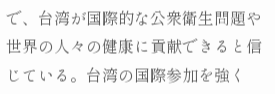で、台湾が国際的な公衆衛生問題や世界の人々の健康に貢献できると信じている。台湾の国際参加を強く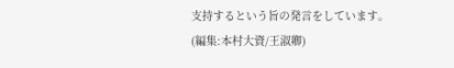支持するという旨の発言をしています。
(編集:本村大資/王淑卿)